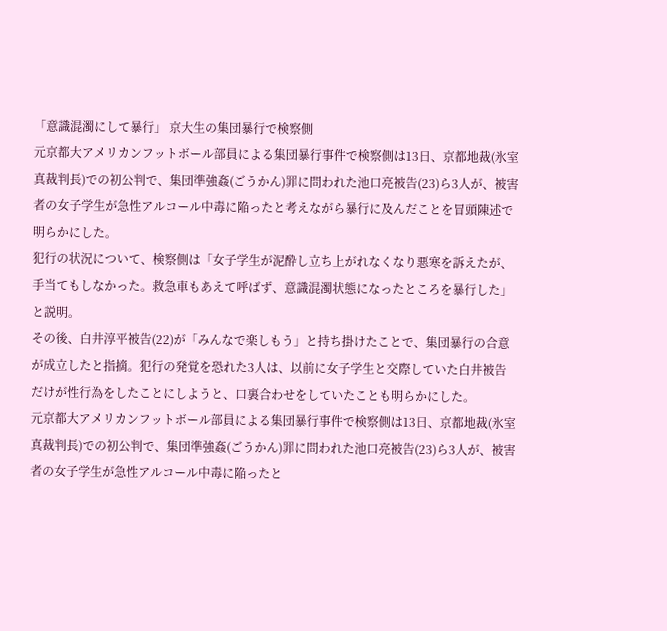「意識混濁にして暴行」 京大生の集団暴行で検察側
元京都大アメリカンフットボール部員による集団暴行事件で検察側は13日、京都地裁(氷室真裁判長)での初公判で、集団準強姦(ごうかん)罪に問われた池口亮被告(23)ら3人が、被害者の女子学生が急性アルコール中毒に陥ったと考えながら暴行に及んだことを冒頭陳述で明らかにした。
犯行の状況について、検察側は「女子学生が泥酔し立ち上がれなくなり悪寒を訴えたが、手当てもしなかった。救急車もあえて呼ばず、意識混濁状態になったところを暴行した」と説明。
その後、白井淳平被告(22)が「みんなで楽しもう」と持ち掛けたことで、集団暴行の合意が成立したと指摘。犯行の発覚を恐れた3人は、以前に女子学生と交際していた白井被告だけが性行為をしたことにしようと、口裏合わせをしていたことも明らかにした。
元京都大アメリカンフットボール部員による集団暴行事件で検察側は13日、京都地裁(氷室真裁判長)での初公判で、集団準強姦(ごうかん)罪に問われた池口亮被告(23)ら3人が、被害者の女子学生が急性アルコール中毒に陥ったと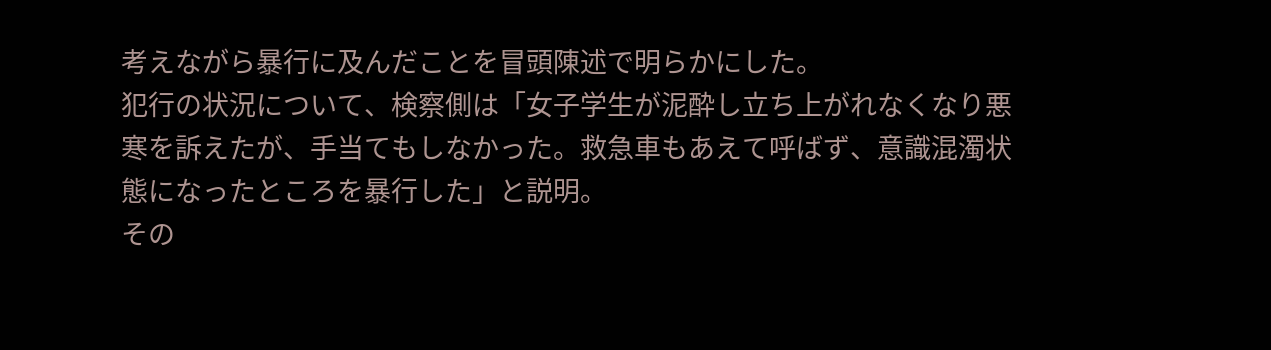考えながら暴行に及んだことを冒頭陳述で明らかにした。
犯行の状況について、検察側は「女子学生が泥酔し立ち上がれなくなり悪寒を訴えたが、手当てもしなかった。救急車もあえて呼ばず、意識混濁状態になったところを暴行した」と説明。
その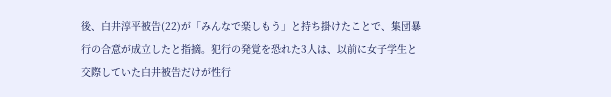後、白井淳平被告(22)が「みんなで楽しもう」と持ち掛けたことで、集団暴行の合意が成立したと指摘。犯行の発覚を恐れた3人は、以前に女子学生と交際していた白井被告だけが性行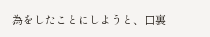為をしたことにしようと、口裏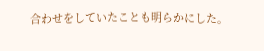合わせをしていたことも明らかにした。